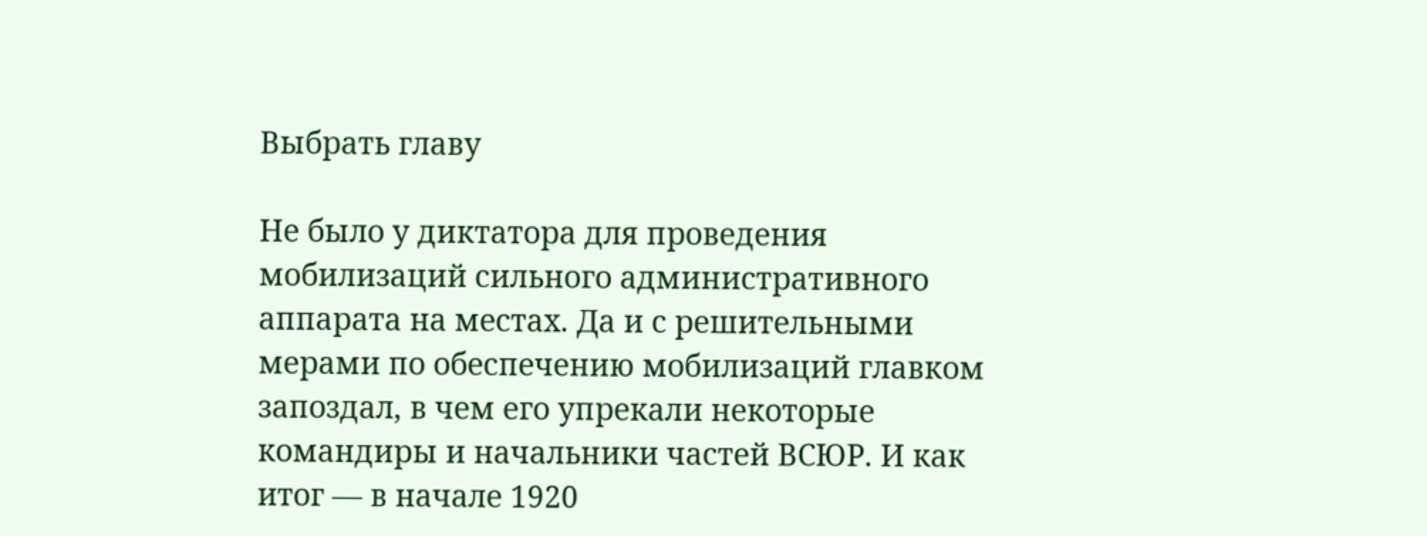Выбрать главу

Не было у диктатора для проведения мобилизаций сильного административного аппарата на местах. Да и с решительными мерами по обеспечению мобилизаций главком запоздал, в чем его упрекали некоторые командиры и начальники частей ВСЮР. И как итог — в начале 1920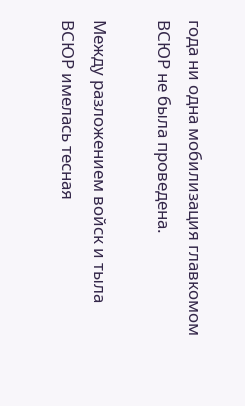года ни одна мобилизация главкомом ВСЮР не была проведена.

Между разложением войск и тыла ВСЮР имелась тесная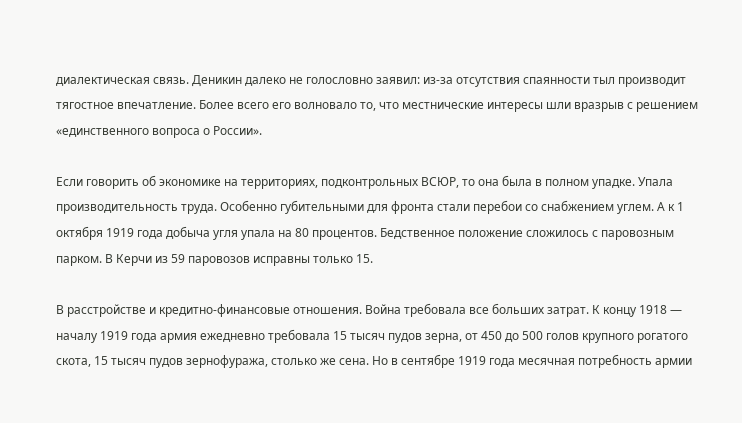диалектическая связь. Деникин далеко не голословно заявил: из-за отсутствия спаянности тыл производит тягостное впечатление. Более всего его волновало то, что местнические интересы шли вразрыв с решением «единственного вопроса о России».

Если говорить об экономике на территориях, подконтрольных ВСЮР, то она была в полном упадке. Упала производительность труда. Особенно губительными для фронта стали перебои со снабжением углем. А к 1 октября 1919 года добыча угля упала на 80 процентов. Бедственное положение сложилось с паровозным парком. В Керчи из 59 паровозов исправны только 15.

В расстройстве и кредитно-финансовые отношения. Война требовала все больших затрат. К концу 1918 — началу 1919 года армия ежедневно требовала 15 тысяч пудов зерна, от 450 до 500 голов крупного рогатого скота, 15 тысяч пудов зернофуража, столько же сена. Но в сентябре 1919 года месячная потребность армии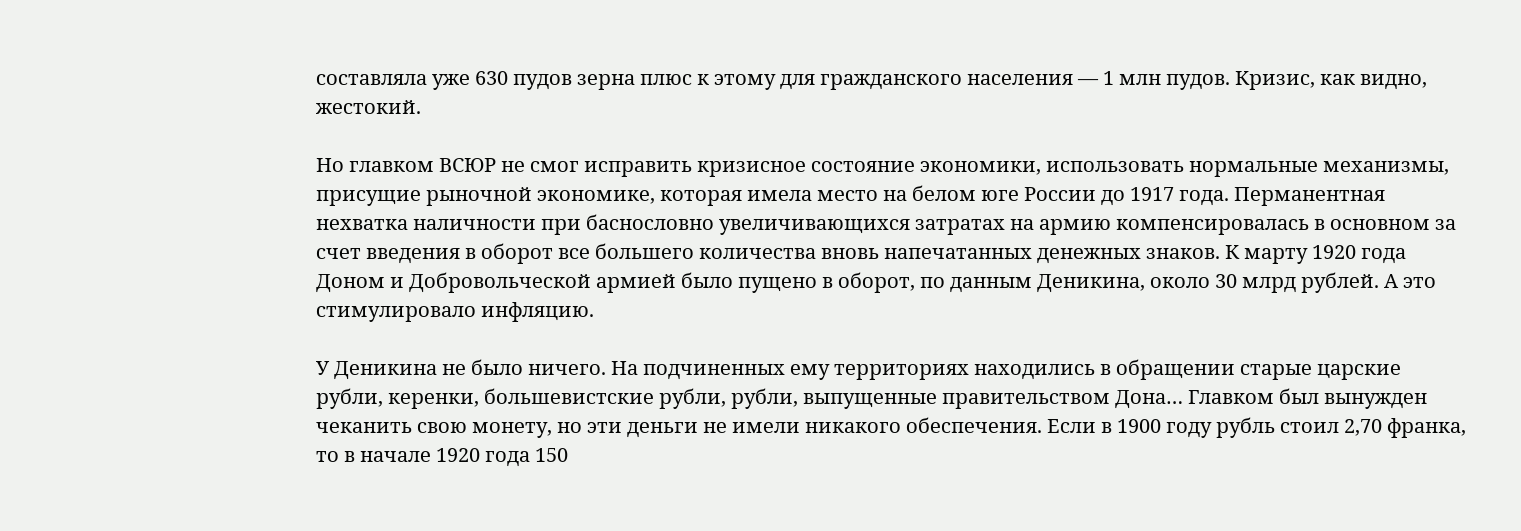составляла уже 630 пудов зерна плюс к этому для гражданского населения — 1 млн пудов. Кризис, как видно, жестокий.

Но главком ВСЮР не смог исправить кризисное состояние экономики, использовать нормальные механизмы, присущие рыночной экономике, которая имела место на белом юге России до 1917 года. Перманентная нехватка наличности при баснословно увеличивающихся затратах на армию компенсировалась в основном за счет введения в оборот все большего количества вновь напечатанных денежных знаков. К марту 1920 года Доном и Добровольческой армией было пущено в оборот, по данным Деникина, около 30 млрд рублей. А это стимулировало инфляцию.

У Деникина не было ничего. На подчиненных ему территориях находились в обращении старые царские рубли, керенки, большевистские рубли, рубли, выпущенные правительством Дона… Главком был вынужден чеканить свою монету, но эти деньги не имели никакого обеспечения. Если в 1900 году рубль стоил 2,70 франка, то в начале 1920 года 150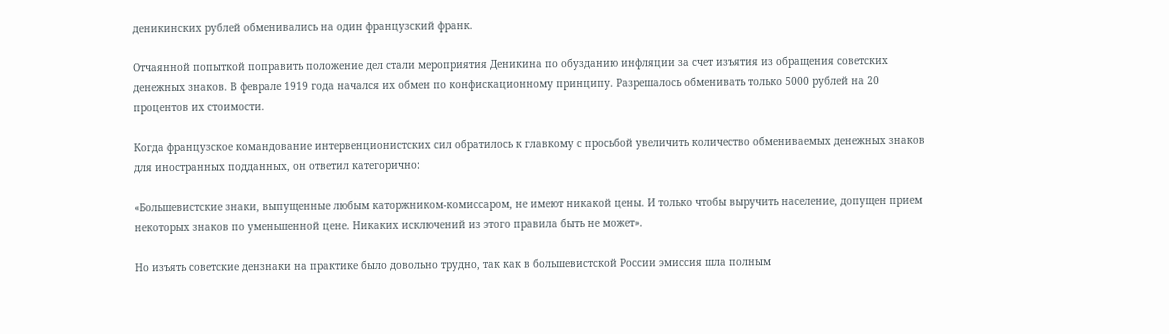деникинских рублей обменивались на один французский франк.

Отчаянной попыткой поправить положение дел стали мероприятия Деникина по обузданию инфляции за счет изъятия из обращения советских денежных знаков. В феврале 1919 года начался их обмен по конфискационному принципу. Разрешалось обменивать только 5000 рублей на 20 процентов их стоимости.

Когда французское командование интервенционистских сил обратилось к главкому с просьбой увеличить количество обмениваемых денежных знаков для иностранных подданных, он ответил категорично:

«Большевистские знаки, выпущенные любым каторжником-комиссаром, не имеют никакой цены. И только чтобы выручить население, допущен прием некоторых знаков по уменьшенной цене. Никаких исключений из этого правила быть не может».

Но изъять советские дензнаки на практике было довольно трудно, так как в большевистской России эмиссия шла полным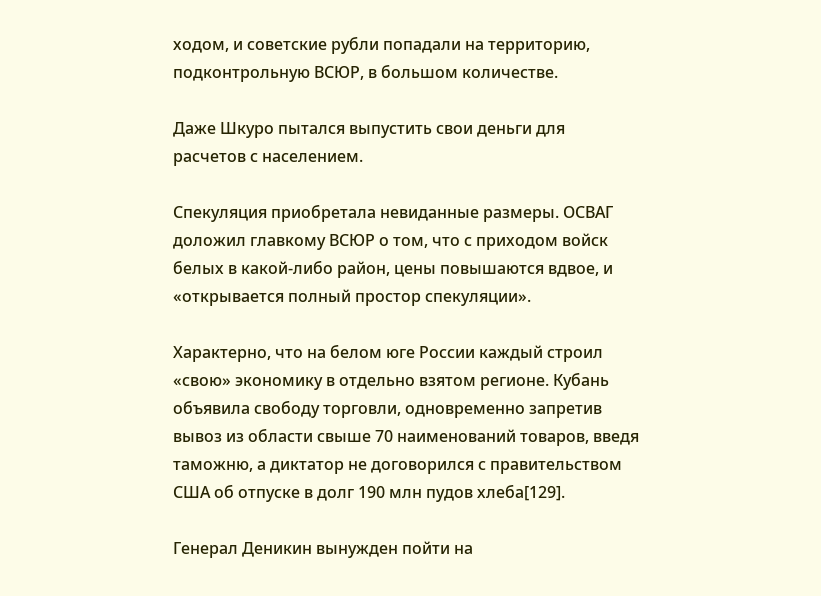ходом, и советские рубли попадали на территорию, подконтрольную ВСЮР, в большом количестве.

Даже Шкуро пытался выпустить свои деньги для расчетов с населением.

Спекуляция приобретала невиданные размеры. ОСВАГ доложил главкому ВСЮР о том, что с приходом войск белых в какой-либо район, цены повышаются вдвое, и «открывается полный простор спекуляции».

Характерно, что на белом юге России каждый строил «свою» экономику в отдельно взятом регионе. Кубань объявила свободу торговли, одновременно запретив вывоз из области свыше 70 наименований товаров, введя таможню, а диктатор не договорился с правительством США об отпуске в долг 190 млн пудов хлеба[129].

Генерал Деникин вынужден пойти на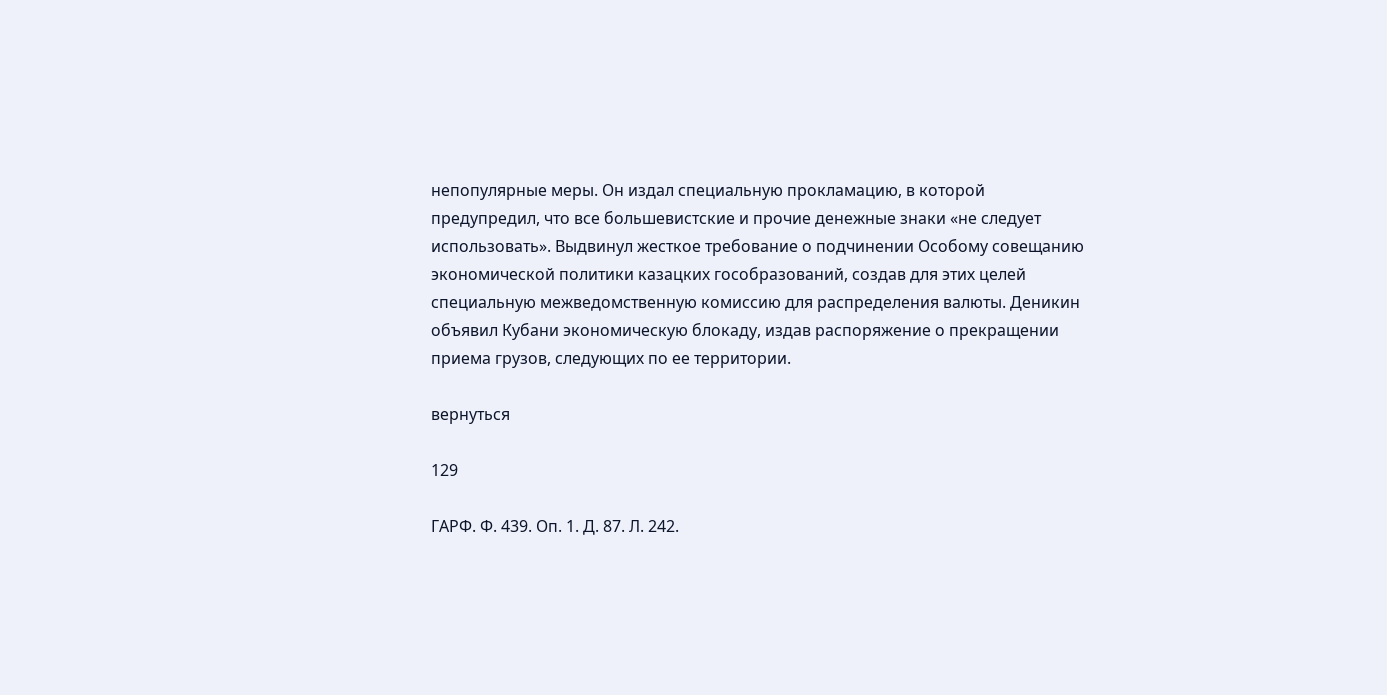непопулярные меры. Он издал специальную прокламацию, в которой предупредил, что все большевистские и прочие денежные знаки «не следует использовать». Выдвинул жесткое требование о подчинении Особому совещанию экономической политики казацких гособразований, создав для этих целей специальную межведомственную комиссию для распределения валюты. Деникин объявил Кубани экономическую блокаду, издав распоряжение о прекращении приема грузов, следующих по ее территории.

вернуться

129

ГАРФ. Ф. 439. Оп. 1. Д. 87. Л. 242.